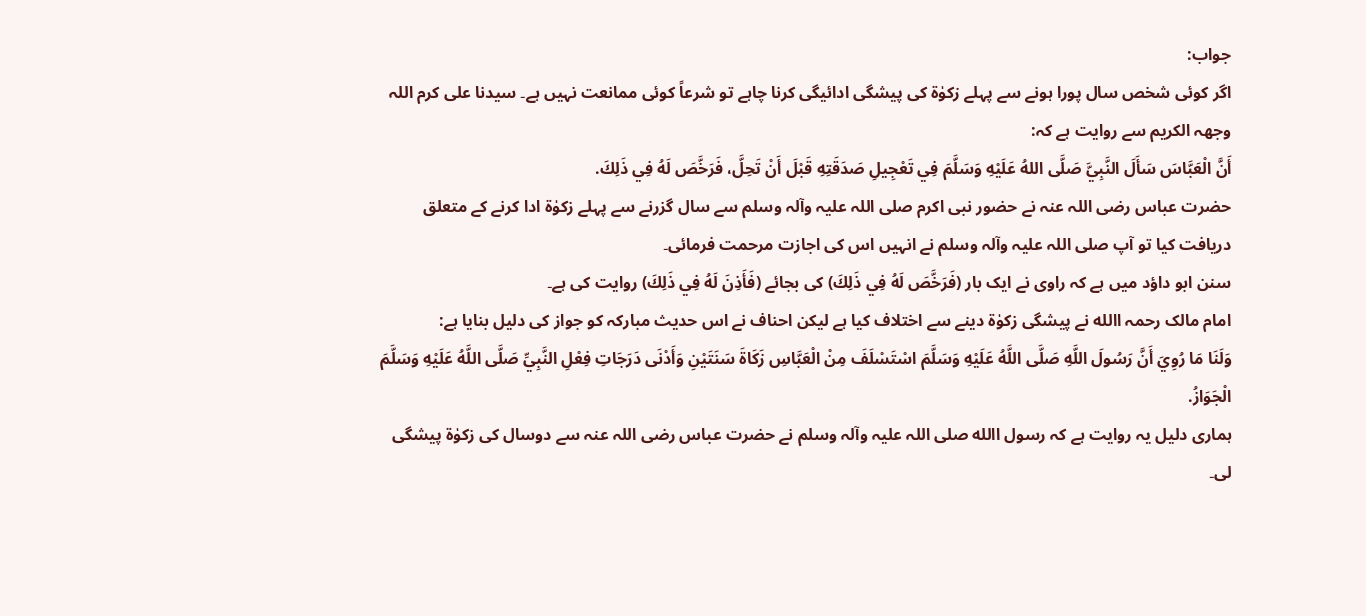جواب:
اگر کوئی شخص سال پورا ہونے سے پہلے زکوٰۃ کی پیشگی ادائیگی کرنا چاہے تو شرعاً کوئی ممانعت نہیں ہے۔ سیدنا علی کرم اللہ وجھہ الکریم سے روایت ہے کہ:
أَنَّ الْعَبَّاسَ سَأَلَ النَّبِيَّ صَلَّى اللهُ عَلَيْهِ وَسَلَّمَ فِي تَعْجِيلِ صَدَقَتِهِ قَبْلَ أَنْ تَحِلَّ، فَرَخَّصَ لَهُ فِي ذَلِكَ.
حضرت عباس رضی اللہ عنہ نے حضور نبی اکرم صلی اللہ علیہ وآلہ وسلم سے سال گزرنے سے پہلے زکوٰۃ ادا کرنے کے متعلق دريافت كيا تو آپ صلی اللہ علیہ وآلہ وسلم نے انہیں اس کی اجازت مرحمت فرمائی۔
سنن ابو داؤد میں ہے کہ راوی نے ایک بار (فَرَخَّصَ لَهُ فِي ذَلِكَ) کی بجائے (فَأَذِنَ لَهُ فِي ذَلِكَ) روایت کی ہے۔
امام مالک رحمہ االله نے پیشگی زکوٰۃ دینے سے اختلاف کیا ہے لیکن احناف نے اس حدیث مبارکہ کو جواز کی دلیل بنایا ہے:
وَلَنَا مَا رُوِيَ أَنَّ رَسُولَ اللَّهِ صَلَّى اللَّهُ عَلَيْهِ وَسَلَّمَ اسْتَسْلَفَ مِنْ الْعَبَّاسِ زَكَاةَ سَنَتَيْنِ وَأَدْنَى دَرَجَاتِ فِعْلِ النَّبِيِّ صَلَّى اللَّهُ عَلَيْهِ وَسَلَّمَ الْجَوَازُ.
ہماری دلیل یہ روایت ہے کہ رسول االله صلی اللہ علیہ وآلہ وسلم نے حضرت عباس رضی اللہ عنہ سے دوسال کی زکوٰۃ پیشگی لی۔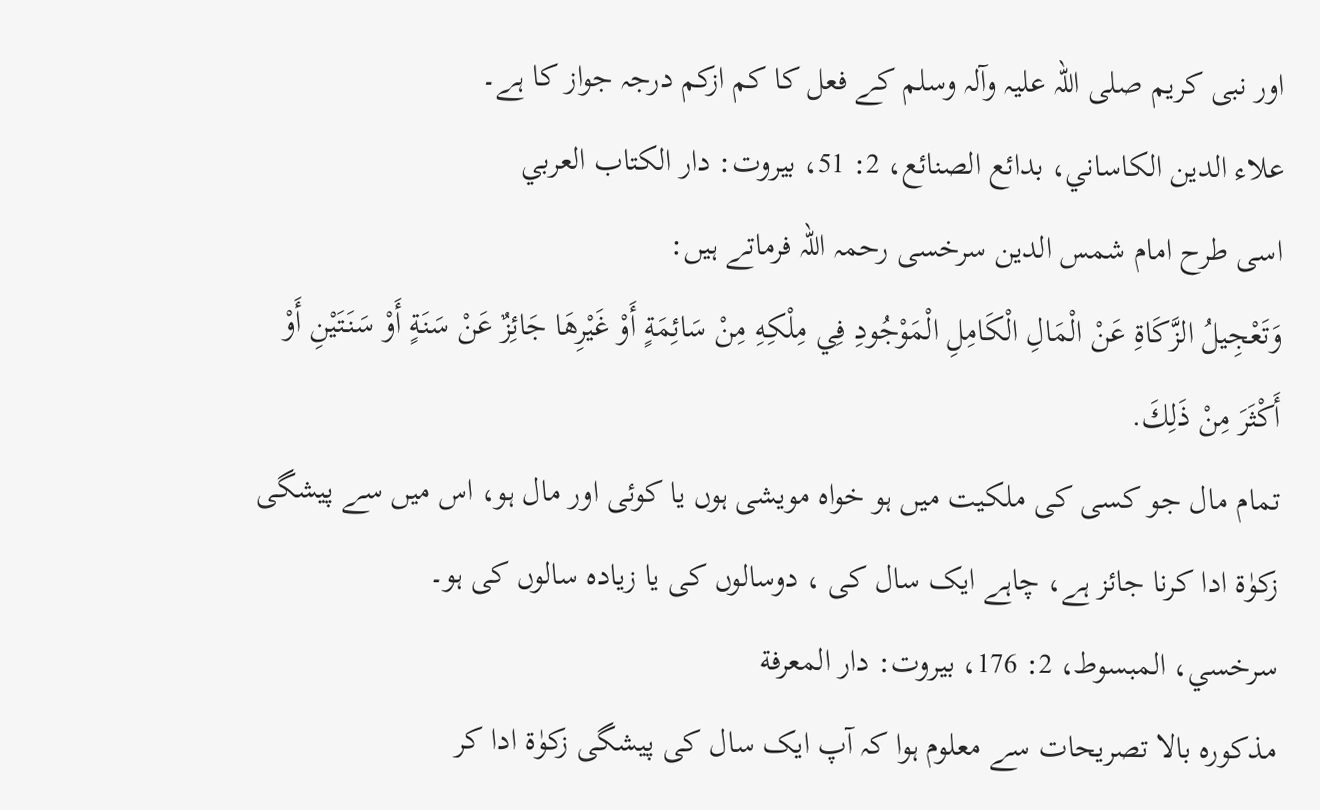اور نبی کریم صلی اللہ علیہ وآلہ وسلم کے فعل کا کم ازکم درجہ جواز کا ہے۔
علاء الدین الکاساني، بدائع الصنائع، 2: 51، بیروت: دار الکتاب العربي
اسی طرح امام شمس الدین سرخسی رحمہ اللہ فرماتے ہیں:
وَتَعْجِيلُ الزَّكَاةِ عَنْ الْمَالِ الْكَامِلِ الْمَوْجُودِ فِي مِلْكِهِ مِنْ سَائِمَةٍ أَوْ غَيْرِهَا جَائِزٌ عَنْ سَنَةٍ أَوْ سَنَتَيْنِ أَوْ أَكْثَرَ مِنْ ذَلِكَ.
تمام مال جو کسی کی ملکیت میں ہو خواہ مویشی ہوں یا کوئی اور مال ہو، اس میں سے پیشگی زکوٰۃ ادا کرنا جائز ہے، چاہے ایک سال کی ، دوسالوں کی یا زیادہ سالوں کی ہو۔
سرخسي، المبسوط، 2: 176، بیروت: دار المعرفة
مذکورہ بالا تصریحات سے معلوم ہوا کہ آپ ایک سال کی پیشگی زکوٰۃ ادا کر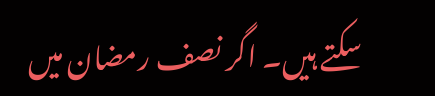سکتے ہیں۔ اگر نصف رمضان میں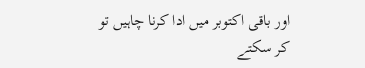اور باقی اکتوبر میں ادا کرنا چاہیں تو کر سکتے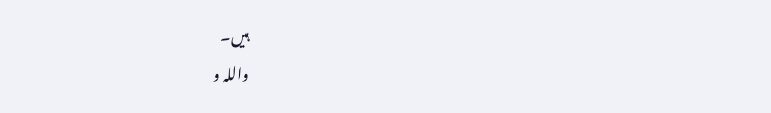ہیں۔
واللہ و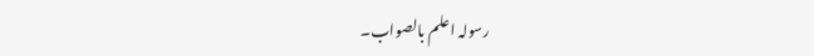رسولہ اعلم بالصواب۔